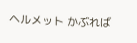ヘルメット かぶれば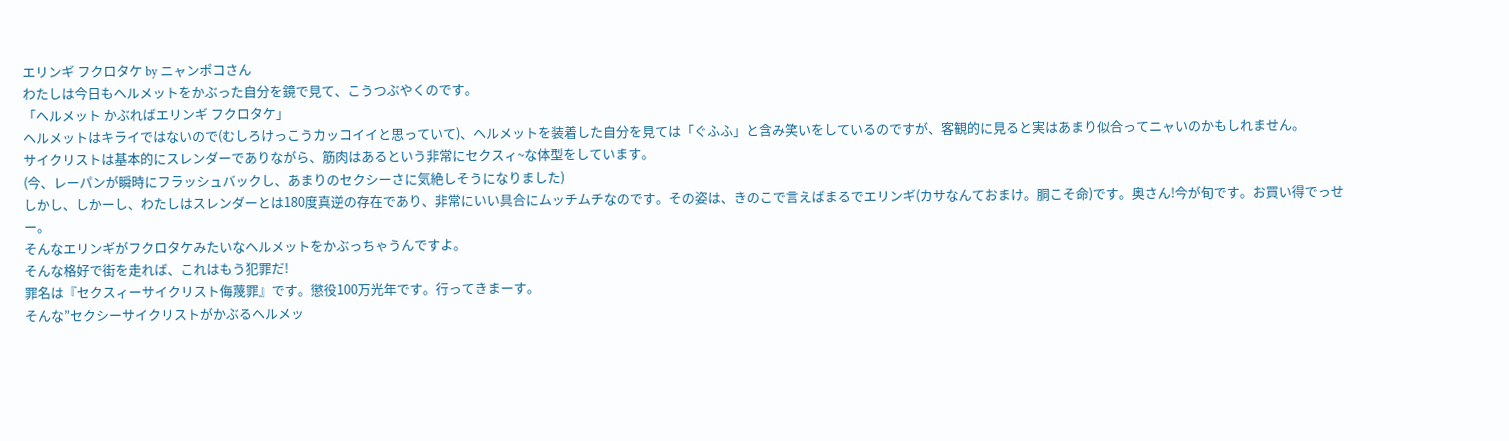エリンギ フクロタケ by ニャンポコさん
わたしは今日もヘルメットをかぶった自分を鏡で見て、こうつぶやくのです。
「ヘルメット かぶればエリンギ フクロタケ」
ヘルメットはキライではないので(むしろけっこうカッコイイと思っていて)、ヘルメットを装着した自分を見ては「ぐふふ」と含み笑いをしているのですが、客観的に見ると実はあまり似合ってニャいのかもしれません。
サイクリストは基本的にスレンダーでありながら、筋肉はあるという非常にセクスィ~な体型をしています。
(今、レーパンが瞬時にフラッシュバックし、あまりのセクシーさに気絶しそうになりました)
しかし、しかーし、わたしはスレンダーとは180度真逆の存在であり、非常にいい具合にムッチムチなのです。その姿は、きのこで言えばまるでエリンギ(カサなんておまけ。胴こそ命)です。奥さん!今が旬です。お買い得でっせー。
そんなエリンギがフクロタケみたいなヘルメットをかぶっちゃうんですよ。
そんな格好で街を走れば、これはもう犯罪だ!
罪名は『セクスィーサイクリスト侮蔑罪』です。懲役100万光年です。行ってきまーす。
そんな”セクシーサイクリストがかぶるヘルメッ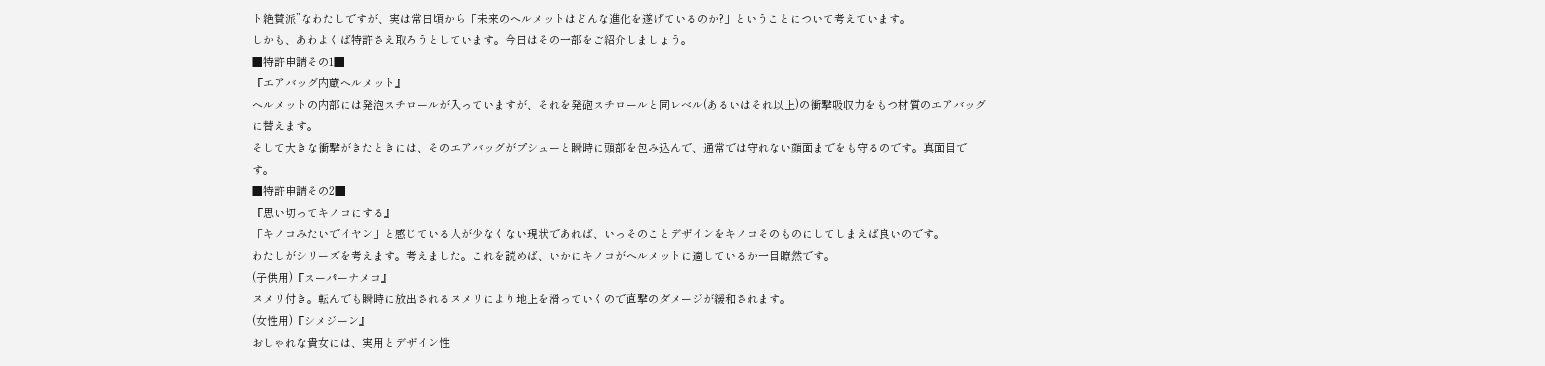ト絶賛派”なわたしですが、実は常日頃から「未来のヘルメットはどんな進化を遂げているのか?」ということについて考えています。
しかも、あわよくば特許さえ取ろうとしています。今日はその一部をご紹介しましょう。
■特許申請その1■
『エアバッグ内蔵ヘルメット』
ヘルメットの内部には発泡スチロールが入っていますが、それを発砲スチロールと同レベル(あるいはそれ以上)の衝撃吸収力をもつ材質のエアバッグに替えます。
そして大きな衝撃がきたときには、そのエアバッグがプシューと瞬時に頭部を包み込んで、通常では守れない顔面までをも守るのです。真面目です。
■特許申請その2■
『思い切ってキノコにする』
「キノコみたいでイヤン」と感じている人が少なくない現状であれば、いっそのことデザインをキノコそのものにしてしまえば良いのです。
わたしがシリーズを考えます。考えました。これを読めば、いかにキノコがヘルメットに適しているか一目瞭然です。
(子供用)『スーパーナメコ』
ヌメリ付き。転んでも瞬時に放出されるヌメリにより地上を滑っていくので直撃のダメージが緩和されます。
(女性用)『シメジーン』
おしゃれな貴女には、実用とデザイン性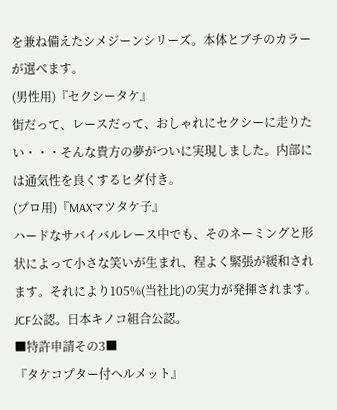を兼ね備えたシメジーンシリーズ。本体とブチのカラーが選べます。
(男性用)『セクシータケ』
街だって、レースだって、おしゃれにセクシーに走りたい・・・そんな貴方の夢がついに実現しました。内部には通気性を良くするヒダ付き。
(プロ用)『MAXマツタケ子』
ハードなサバイバルレース中でも、そのネーミングと形状によって小さな笑いが生まれ、程よく緊張が緩和されます。それにより105%(当社比)の実力が発揮されます。JCF公認。日本キノコ組合公認。
■特許申請その3■
『タケコプター付ヘルメット』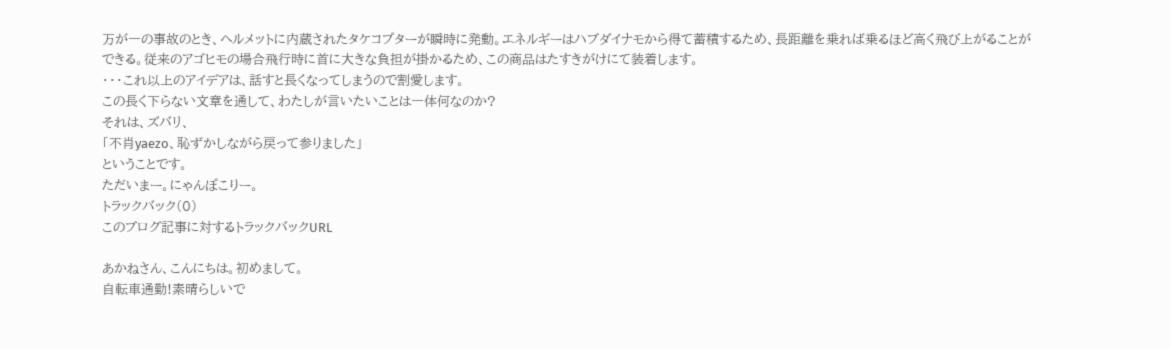万が一の事故のとき、ヘルメットに内蔵されたタケコプターが瞬時に発動。エネルギーはハブダイナモから得て蓄積するため、長距離を乗れば乗るほど高く飛び上がることができる。従来のアゴヒモの場合飛行時に首に大きな負担が掛かるため、この商品はたすきがけにて装着します。
・・・これ以上のアイデアは、話すと長くなってしまうので割愛します。
この長く下らない文章を通して、わたしが言いたいことは一体何なのか?
それは、ズバリ、
「不肖yaezo、恥ずかしながら戻って参りました」
ということです。
ただいまー。にゃんぽこりー。
トラックバック(0)
このブログ記事に対するトラックバックURL

あかねさん、こんにちは。初めまして。
自転車通勤!素晴らしいで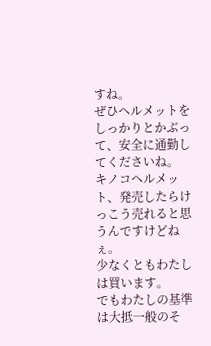すね。
ぜひヘルメットをしっかりとかぶって、安全に通勤してくださいね。
キノコヘルメット、発売したらけっこう売れると思うんですけどねぇ。
少なくともわたしは買います。
でもわたしの基準は大抵一般のそ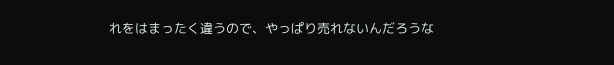れをはまったく違うので、やっぱり売れないんだろうな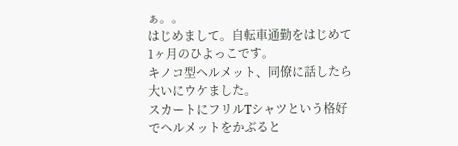ぁ。。
はじめまして。自転車通勤をはじめて1ヶ月のひよっこです。
キノコ型ヘルメット、同僚に話したら大いにウケました。
スカートにフリルTシャツという格好でヘルメットをかぶると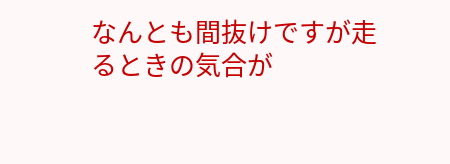なんとも間抜けですが走るときの気合が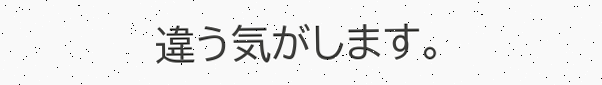違う気がします。